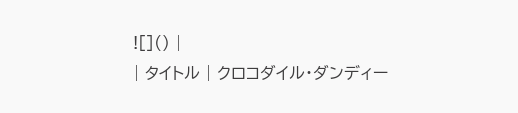![]() |
| タイトル | クロコダイル・ダンディー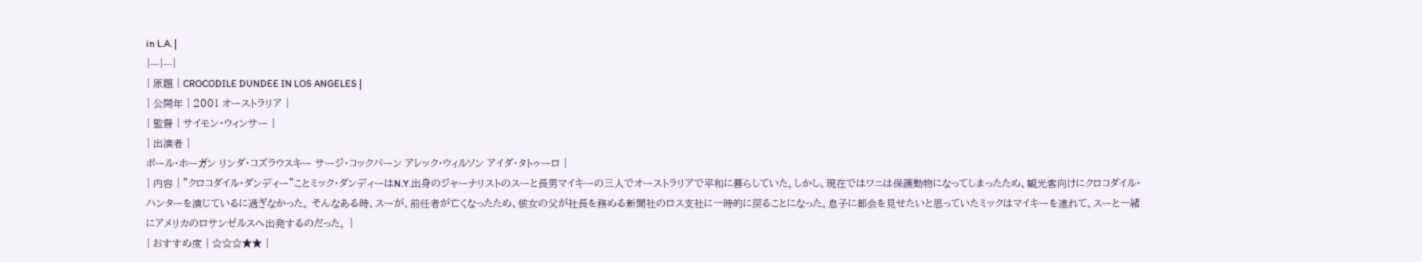in L.A. |
|---|---|
| 原題 | CROCODILE DUNDEE IN LOS ANGELES |
| 公開年 | 2001 オーストラリア |
| 監督 | サイモン・ウィンサー |
| 出演者 |
ポール・ホーガン リンダ・コズラウスキー サージ・コックバーン アレック・ウィルソン アイダ・タトゥーロ |
| 内容 | ”クロコダイル・ダンディー”ことミック・ダンディーはN.Y.出身のジャーナリストのスーと長男マイキーの三人でオーストラリアで平和に暮らしていた。しかし、現在ではワニは保護動物になってしまったため、観光客向けにクロコダイル・ハンターを演じているに過ぎなかった。 そんなある時、スーが、前任者が亡くなったため、彼女の父が社長を務める新聞社のロス支社に一時的に戻ることになった。息子に都会を見せたいと思っていたミックはマイキーを連れて、スーと一緒にアメリカのロサンゼルスへ出発するのだった。 |
| おすすめ度 | ☆☆☆★★ |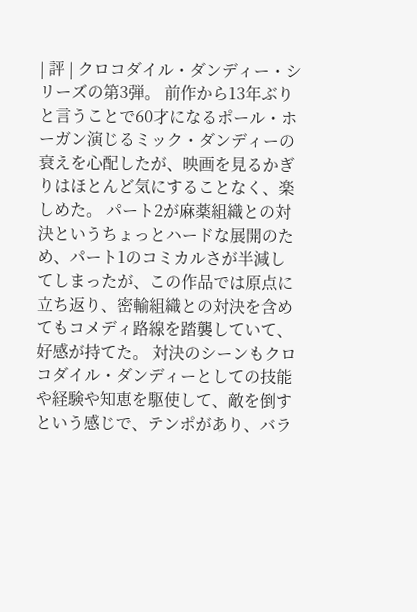| 評 | クロコダイル・ダンディー・シリーズの第3弾。 前作から13年ぶりと言うことで60才になるポール・ホーガン演じるミック・ダンディーの衰えを心配したが、映画を見るかぎりはほとんど気にすることなく、楽しめた。 パート2が麻薬組織との対決というちょっとハードな展開のため、パート1のコミカルさが半減してしまったが、この作品では原点に立ち返り、密輸組織との対決を含めてもコメディ路線を踏襲していて、好感が持てた。 対決のシーンもクロコダイル・ダンディーとしての技能や経験や知恵を駆使して、敵を倒すという感じで、テンポがあり、バラ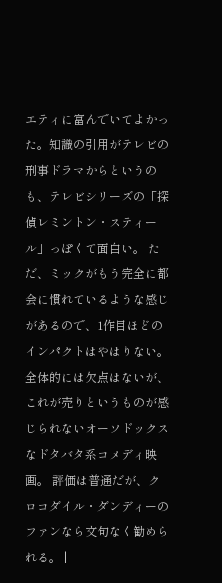エティに富んでいてよかった。知識の引用がテレビの刑事ドラマからというのも、テレビシリーズの「探偵レミントン・スティール」っぽくて面白い。 ただ、ミックがもう完全に都会に慣れているような感じがあるので、1作目ほどのインパクトはやはりない。全体的には欠点はないが、これが売りというものが感じられないオーソドックスなドタバタ系コメディ映画。 評価は普通だが、クロコダイル・ダンディーのファンなら文句なく勧められる。 |